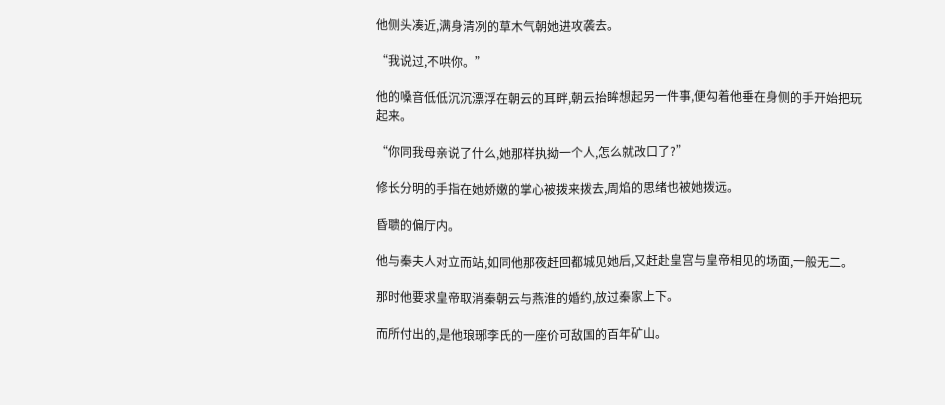他侧头凑近,满身清冽的草木气朝她进攻袭去。

“我说过,不哄你。”

他的嗓音低低沉沉漂浮在朝云的耳畔,朝云抬眸想起另一件事,便勾着他垂在身侧的手开始把玩起来。

“你同我母亲说了什么,她那样执拗一个人,怎么就改口了?”

修长分明的手指在她娇嫩的掌心被拨来拨去,周焰的思绪也被她拨远。

昏聩的偏厅内。

他与秦夫人对立而站,如同他那夜赶回都城见她后,又赶赴皇宫与皇帝相见的场面,一般无二。

那时他要求皇帝取消秦朝云与燕淮的婚约,放过秦家上下。

而所付出的,是他琅琊李氏的一座价可敌国的百年矿山。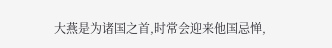大燕是为诸国之首,时常会迎来他国忌惮,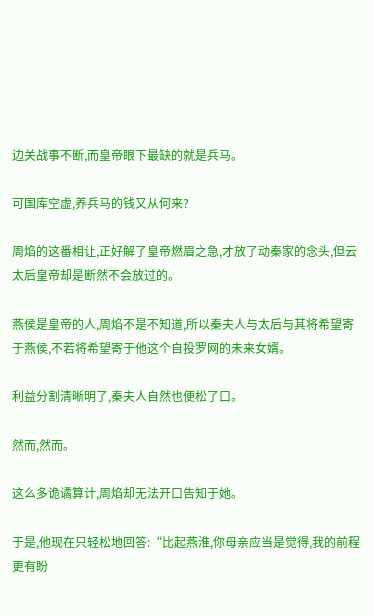边关战事不断,而皇帝眼下最缺的就是兵马。

可国库空虚,养兵马的钱又从何来?

周焰的这番相让,正好解了皇帝燃眉之急,才放了动秦家的念头,但云太后皇帝却是断然不会放过的。

燕侯是皇帝的人,周焰不是不知道,所以秦夫人与太后与其将希望寄于燕侯,不若将希望寄于他这个自投罗网的未来女婿。

利益分割清晰明了,秦夫人自然也便松了口。

然而,然而。

这么多诡谲算计,周焰却无法开口告知于她。

于是,他现在只轻松地回答:“比起燕淮,你母亲应当是觉得,我的前程更有盼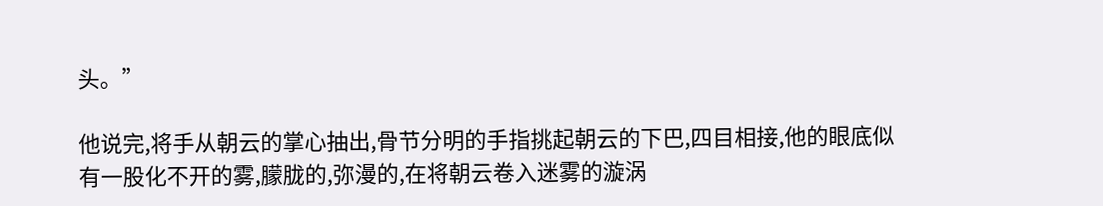头。”

他说完,将手从朝云的掌心抽出,骨节分明的手指挑起朝云的下巴,四目相接,他的眼底似有一股化不开的雾,朦胧的,弥漫的,在将朝云卷入迷雾的漩涡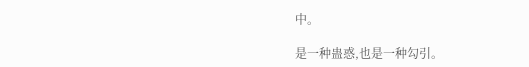中。

是一种蛊惑,也是一种勾引。